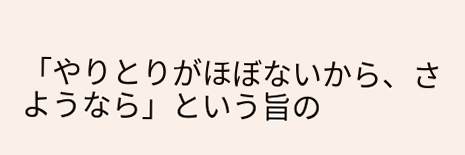「やりとりがほぼないから、さようなら」という旨の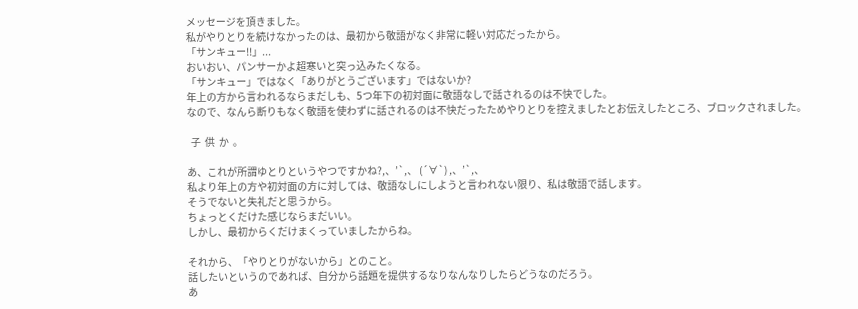メッセージを頂きました。
私がやりとりを続けなかったのは、最初から敬語がなく非常に軽い対応だったから。
「サンキュー!!」...
おいおい、パンサーかよ超寒いと突っ込みたくなる。
「サンキュー」ではなく「ありがとうございます」ではないか?
年上の方から言われるならまだしも、5つ年下の初対面に敬語なしで話されるのは不快でした。
なので、なんら断りもなく敬語を使わずに話されるのは不快だったためやりとりを控えましたとお伝えしたところ、ブロックされました。

  子  供  か  。

あ、これが所謂ゆとりというやつですかね?,、’`,、 (´∀`) ,、’`,、
私より年上の方や初対面の方に対しては、敬語なしにしようと言われない限り、私は敬語で話します。
そうでないと失礼だと思うから。
ちょっとくだけた感じならまだいい。
しかし、最初からくだけまくっていましたからね。

それから、「やりとりがないから」とのこと。
話したいというのであれば、自分から話題を提供するなりなんなりしたらどうなのだろう。
あ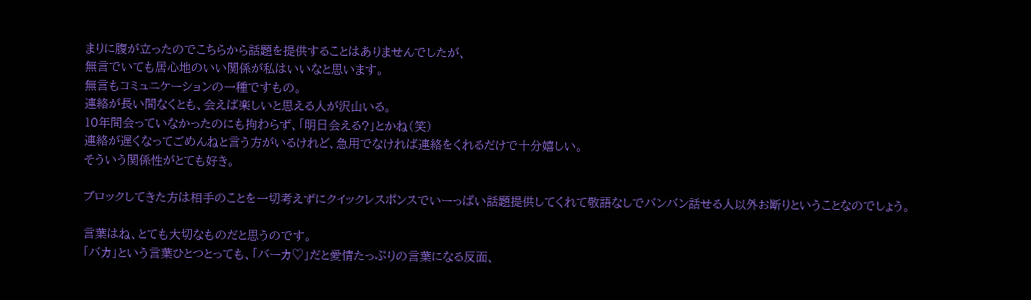まりに腹が立ったのでこちらから話題を提供することはありませんでしたが、
無言でいても居心地のいい関係が私はいいなと思います。
無言もコミュニケーションの一種ですもの。
連絡が長い間なくとも、会えば楽しいと思える人が沢山いる。
10年間会っていなかったのにも拘わらず、「明日会える?」とかね(笑)
連絡が遅くなってごめんねと言う方がいるけれど、急用でなければ連絡をくれるだけで十分嬉しい。
そういう関係性がとても好き。

ブロックしてきた方は相手のことを一切考えずにクイックレスポンスでいーっぱい話題提供してくれて敬語なしでバンバン話せる人以外お断りということなのでしょう。

言葉はね、とても大切なものだと思うのです。
「バカ」という言葉ひとつとっても、「バーカ♡」だと愛情たっぷりの言葉になる反面、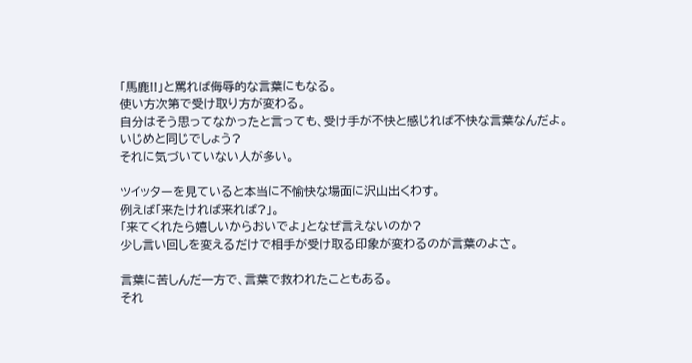「馬鹿!!」と罵れば侮辱的な言葉にもなる。
使い方次第で受け取り方が変わる。
自分はそう思ってなかったと言っても、受け手が不快と感じれば不快な言葉なんだよ。
いじめと同じでしょう?
それに気づいていない人が多い。

ツイッターを見ていると本当に不愉快な場面に沢山出くわす。
例えば「来たければ来れば?」。
「来てくれたら嬉しいからおいでよ」となぜ言えないのか?
少し言い回しを変えるだけで相手が受け取る印象が変わるのが言葉のよさ。

言葉に苦しんだ一方で、言葉で救われたこともある。
それ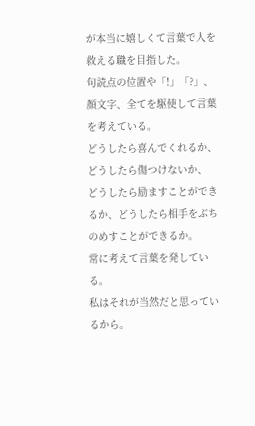が本当に嬉しくて言葉で人を救える職を目指した。
句読点の位置や「!」「?」、顔文字、全てを駆使して言葉を考えている。
どうしたら喜んでくれるか、どうしたら傷つけないか、
どうしたら励ますことができるか、どうしたら相手をぶちのめすことができるか。
常に考えて言葉を発している。
私はそれが当然だと思っているから。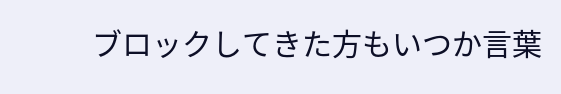ブロックしてきた方もいつか言葉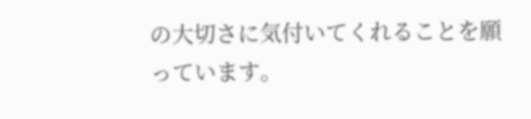の大切さに気付いてくれることを願っています。